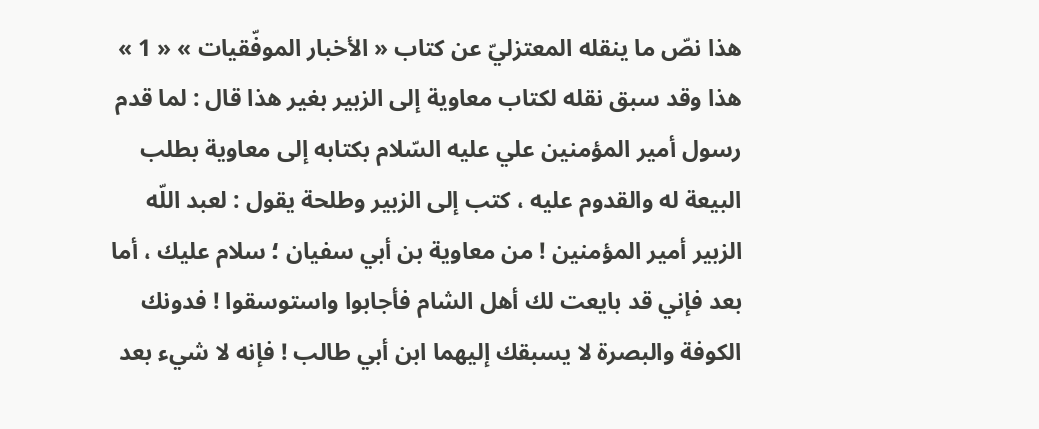هذا نصّ ما ينقله المعتزليّ عن كتاب « الأخبار الموفّقيات » « 1 » هذا وقد سبق نقله لكتاب معاوية إلى الزبير بغير هذا قال : لما قدم رسول أمير المؤمنين علي عليه السّلام بكتابه إلى معاوية بطلب البيعة له والقدوم عليه ، كتب إلى الزبير وطلحة يقول : لعبد اللّه الزبير أمير المؤمنين ! من معاوية بن أبي سفيان ؛ سلام عليك ، أما بعد فإني قد بايعت لك أهل الشام فأجابوا واستوسقوا ! فدونك الكوفة والبصرة لا يسبقك إليهما ابن أبي طالب ! فإنه لا شيء بعد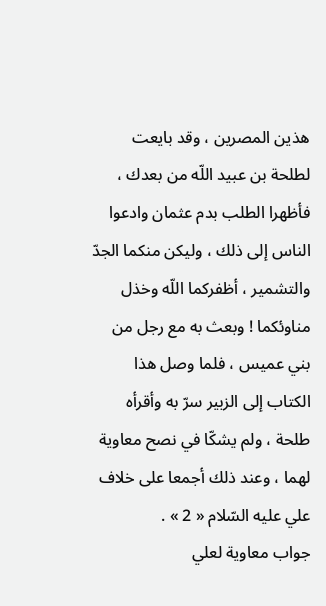هذين المصرين ، وقد بايعت لطلحة بن عبيد اللّه من بعدك ، فأظهرا الطلب بدم عثمان وادعوا الناس إلى ذلك ، وليكن منكما الجدّ والتشمير ، أظفركما اللّه وخذل مناوئكما ! وبعث به مع رجل من بني عميس ، فلما وصل هذا الكتاب إلى الزبير سرّ به وأقرأه طلحة ، ولم يشكّا في نصح معاوية لهما ، وعند ذلك أجمعا على خلاف علي عليه السّلام « 2 » .
جواب معاوية لعلي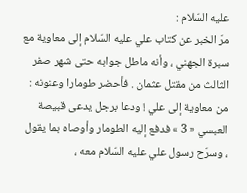عليه السّلام :
مرّ الخبر عن كتاب علي عليه السّلام إلى معاوية مع سبرة الجهني ، وأنه ماطل جوابه حتى شهر صفر الثالث من مقتل عثمان . فأحضر طومارا وعنونه : من معاوية إلى علي ! ودعا برجل يدعى قبيصة العبسي « 3 » فدفع إليه الطومار وأوصاه بما يقول ، وسرّح رسول علي عليه السّلام معه ،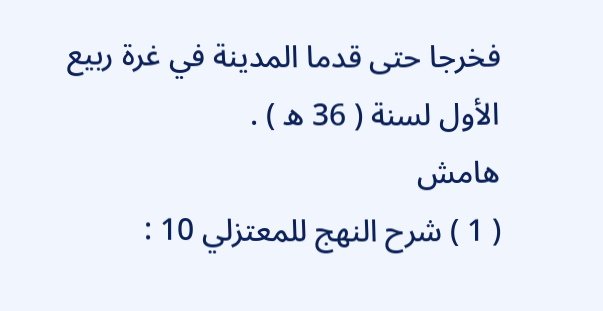فخرجا حتى قدما المدينة في غرة ربيع الأول لسنة ( 36 ه ) .
هامش
( 1 ) شرح النهج للمعتزلي 10 :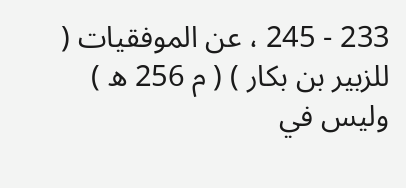233 - 245 ، عن الموفقيات ( للزبير بن بكار ) ( م 256 ه ) وليس في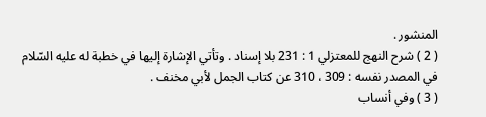المنشور .
( 2 ) شرح النهج للمعتزلي 1 : 231 بلا إسناد . وتأتي الإشارة إليها في خطبة له عليه السّلام في المصدر نفسه : 309 ، 310 عن كتاب الجمل لأبي مخنف .
( 3 ) وفي أنساب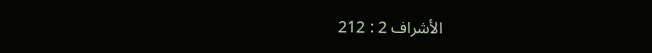الأشراف 2 : 212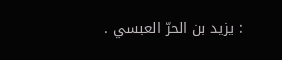: يزيد بن الحرّ العبسي .